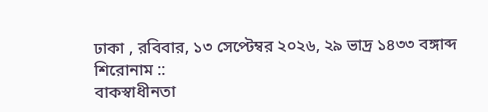ঢাকা , রবিবার, ১৩ সেপ্টেম্বর ২০২৬, ২৯ ভাদ্র ১৪৩৩ বঙ্গাব্দ
শিরোনাম ::
বাকস্বাধীনতা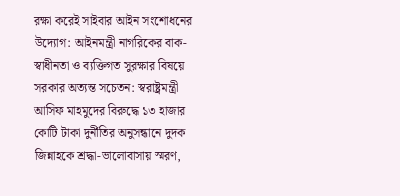রক্ষা করেই সাইবার আইন সংশোধনের উদ্যোগ: আইনমন্ত্রী নাগরিকের বাক-স্বাধীনতা ও ব্যক্তিগত সুরক্ষার বিষয়ে সরকার অত্যন্ত সচেতন: স্বরাষ্ট্রমন্ত্রী আসিফ মাহমুদের বিরুদ্ধে ১৩ হাজার কোটি টাকা দুর্নীতির অনুসন্ধানে দুদক জিন্নাহকে শ্রদ্ধা-ভালোবাসায় স্মরণ,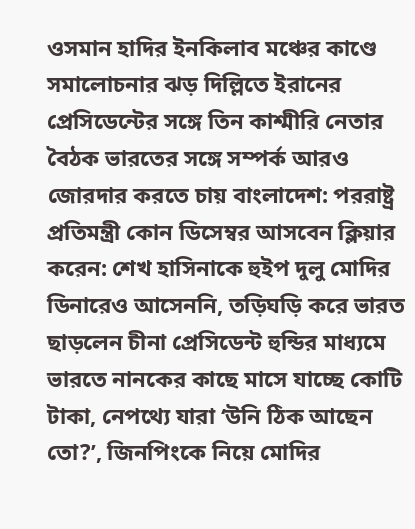ওসমান হাদির ইনকিলাব মঞ্চের কাণ্ডে সমালোচনার ঝড় দিল্লিতে ইরানের প্রেসিডেন্টের সঙ্গে তিন কাশ্মীরি নেতার বৈঠক ভারতের সঙ্গে সম্পর্ক আরও জোরদার করতে চায় বাংলাদেশ: পররাষ্ট্র প্রতিমন্ত্রী কোন ডিসেম্বর আসবেন ক্লিয়ার করেন: শেখ হাসিনাকে হুইপ দুলু মোদির ডিনারেও আসেননি, তড়িঘড়ি করে ভারত ছাড়লেন চীনা প্রেসিডেন্ট হুন্ডির মাধ্যমে ভারতে নানকের কাছে মাসে যাচ্ছে কোটি টাকা, নেপথ্যে যারা ‘উনি ঠিক আছেন তো?’, জিনপিংকে নিয়ে মোদির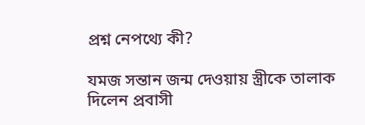প্রশ্ন নেপথ্যে কী?

যমজ সন্তান জন্ম দেওয়ায় স্ত্রীকে তালাক দিলেন প্রবাসী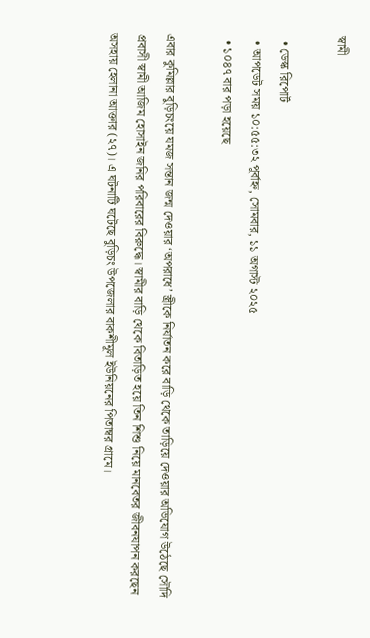স্বামী

  • ডেস্ক রিপোর্ট
  • আপডেট সময় ১০:৫৫:৩২ পূর্বাহ্ন, সোমবার, ১১ অগাস্ট ২০২৫
  • ১০৪৭ বার পড়া হয়েছে

এবার কুমিল্লার বুড়িচংয়ে যমজ সন্তান জন্ম দেওয়ার ‘অপরাধে’ স্ত্রীকে নির্যাতন করে বাড়ি থেকে তাড়িয়ে দেওয়ার অভিযোগ উঠেছে সৌদি প্রবাসী স্বামী আজিম হোসাইন জনির পরিবারের বিরুদ্ধে। স্বামীর বাড়ি থেকে বিতাড়িত হয়ে তিন শিশু নিয়ে মানবেতর জীবনযাপন করছেন অসহায় হেলানা আক্তার (২৭)। এ ঘটনাটি ঘটেছে বুড়িচং উপজেলার বাকশীমূল ইউনিয়নের পিতাম্বর গ্রামে।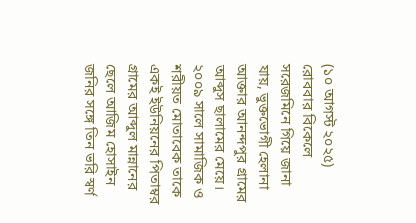(১০ আগস্ট ২০২৫) রোববার বিকেলে সরেজমিনে গিয়ে জানা যায়, ভুক্তভোগী হেলানা আক্তার আনন্দপুর গ্রামের আব্দুস ছালামের মেয়ে। ২০০৯ সালে সামাজিক ও শরীয়ত মোতাবেক তাকে একই ইউনিয়নের পিতাম্বর গ্রামের আব্দুল মান্নানের ছেলে আজিম হোসাইন জনির সঙ্গে তিন ভরি স্বর্ণ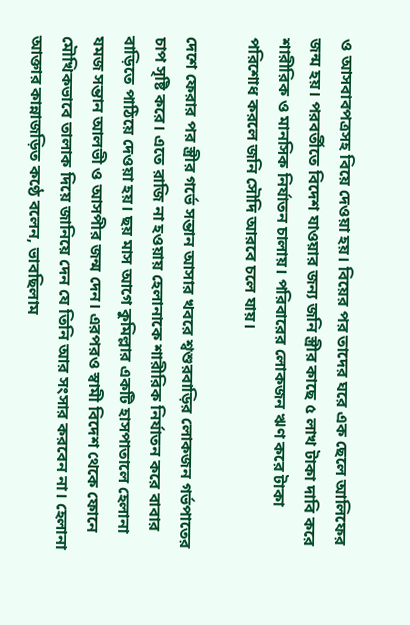ও আসবাবপত্রসহ বিয়ে দেওয়া হয়। বিয়ের পর তাদের ঘরে এক ছেলে আলিফের জন্ম হয়। পরবর্তীতে বিদেশ যাওয়ার জন্য জনি স্ত্রীর কাছে ৫ লাখ টাকা দাবি করে শারীরিক ও মানসিক নির্যাতন চালায়। পরিবারের লোকজন ঋণ করে টাকা পরিশোধ করলে জনি সৌদি আরবে চলে যায়।

দেশে ফেরার পর স্ত্রীর গর্ভে সন্তান আসার খবরে শ্বশুরবাড়ির লোকজন গর্ভপাতের চাপ সৃষ্টি করে। এতে রাজি না হওয়ায় হেলানাকে শারীরিক নির্যাতন করে বাবার বাড়িতে পাঠিয়ে দেওয়া হয়। ছয় মাস আগে কুমিল্লার একটি হাসপাতালে হেলানা যমজ সন্তান আলভী ও আসপীর জন্ম দেন। এরপরও স্বামী বিদেশ থেকে ফোনে মৌখিকভাবে তালাক দিয়ে জানিয়ে দেন যে তিনি আর সংসার করবেন না। হেলানা আক্তার কান্নাজড়িত কণ্ঠে বলেন, ভাবছিলাম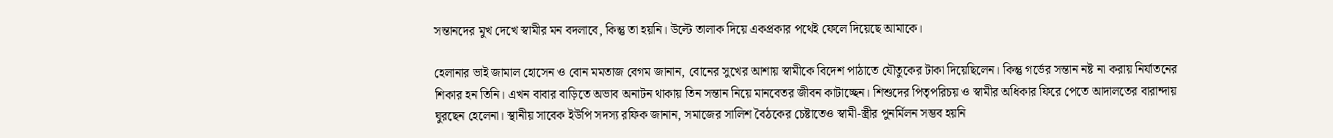সন্তানদের মুখ দেখে স্বামীর মন বদলাবে, কিন্তু তা হয়নি। উল্টে তালাক দিয়ে একপ্রকার পথেই ফেলে দিয়েছে আমাকে।

হেলানার ভাই জামাল হোসেন ও বোন মমতাজ বেগম জানান, বোনের সুখের আশায় স্বামীকে বিদেশ পাঠাতে যৌতুকের টাকা দিয়েছিলেন। কিন্তু গর্ভের সন্তান নষ্ট না করায় নির্যাতনের শিকার হন তিনি। এখন বাবার বাড়িতে অভাব অনাটন থাকায় তিন সন্তান নিয়ে মানবেতর জীবন কাটাচ্ছেন। শিশুদের পিতৃপরিচয় ও স্বামীর অধিকার ফিরে পেতে আদালতের বারান্দায় ঘুরছেন হেলেনা। স্থানীয় সাবেক ইউপি সদস্য রফিক জানান, সমাজের সালিশ বৈঠকের চেষ্টাতেও স্বামী-স্ত্রীর পুনর্মিলন সম্ভব হয়নি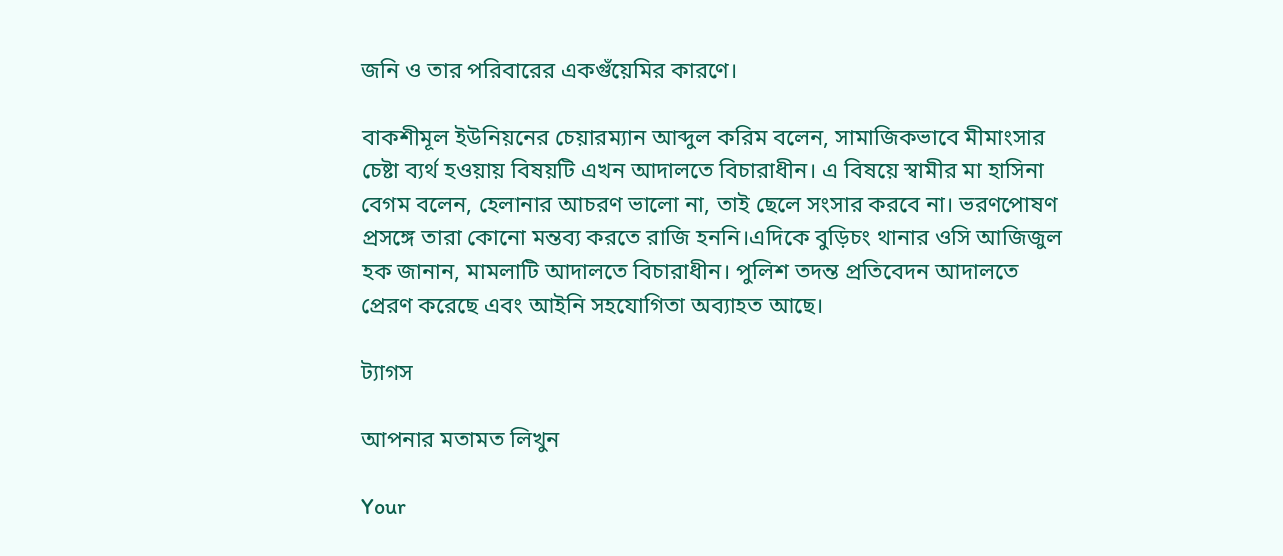জনি ও তার পরিবারের একগুঁয়েমির কারণে।

বাকশীমূল ইউনিয়নের চেয়ারম্যান আব্দুল করিম বলেন, সামাজিকভাবে মীমাংসার চেষ্টা ব্যর্থ হওয়ায় বিষয়টি এখন আদালতে বিচারাধীন। এ বিষয়ে স্বামীর মা হাসিনা বেগম বলেন, হেলানার আচরণ ভালো না, তাই ছেলে সংসার করবে না। ভরণপোষণ প্রসঙ্গে তারা কোনো মন্তব্য করতে রাজি হননি।এদিকে বুড়িচং থানার ওসি আজিজুল হক জানান, মামলাটি আদালতে বিচারাধীন। পুলিশ তদন্ত প্রতিবেদন আদালতে প্রেরণ করেছে এবং আইনি সহযোগিতা অব্যাহত আছে।

ট্যাগস

আপনার মতামত লিখুন

Your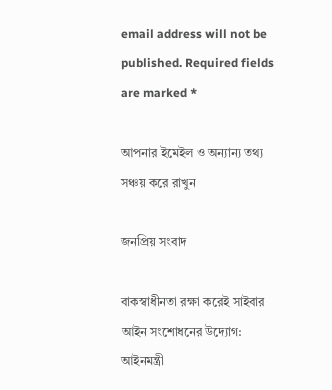email address will not be published. Required fields are marked *

আপনার ইমেইল ও অন্যান্য তথ্য সঞ্চয় করে রাখুন

জনপ্রিয় সংবাদ

বাকস্বাধীনতা রক্ষা করেই সাইবার আইন সংশোধনের উদ্যোগ: আইনমন্ত্রী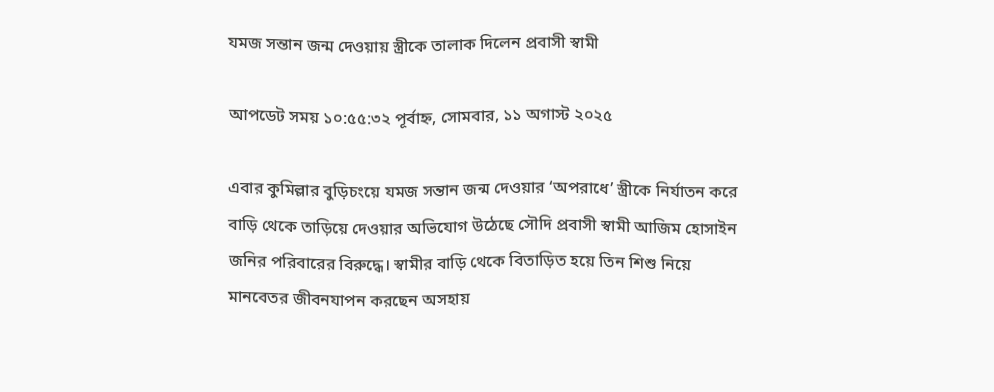যমজ সন্তান জন্ম দেওয়ায় স্ত্রীকে তালাক দিলেন প্রবাসী স্বামী

আপডেট সময় ১০:৫৫:৩২ পূর্বাহ্ন, সোমবার, ১১ অগাস্ট ২০২৫

এবার কুমিল্লার বুড়িচংয়ে যমজ সন্তান জন্ম দেওয়ার ‘অপরাধে’ স্ত্রীকে নির্যাতন করে বাড়ি থেকে তাড়িয়ে দেওয়ার অভিযোগ উঠেছে সৌদি প্রবাসী স্বামী আজিম হোসাইন জনির পরিবারের বিরুদ্ধে। স্বামীর বাড়ি থেকে বিতাড়িত হয়ে তিন শিশু নিয়ে মানবেতর জীবনযাপন করছেন অসহায়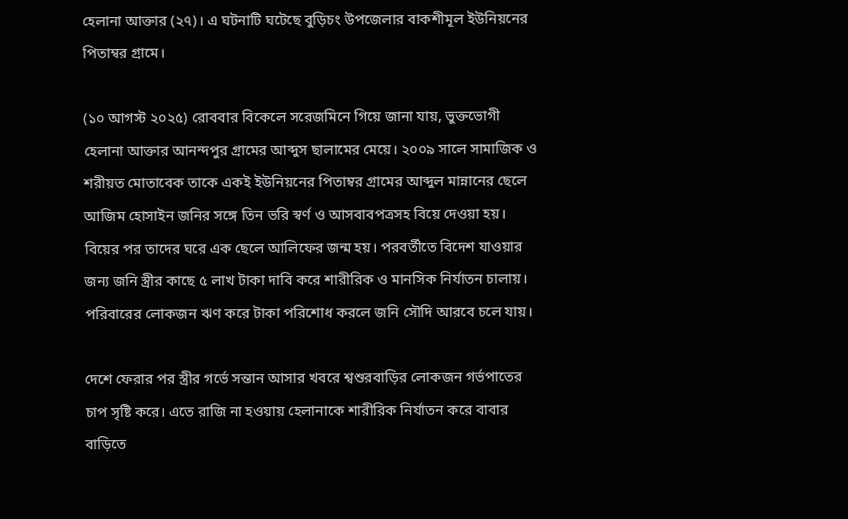হেলানা আক্তার (২৭)। এ ঘটনাটি ঘটেছে বুড়িচং উপজেলার বাকশীমূল ইউনিয়নের পিতাম্বর গ্রামে।

(১০ আগস্ট ২০২৫) রোববার বিকেলে সরেজমিনে গিয়ে জানা যায়, ভুক্তভোগী হেলানা আক্তার আনন্দপুর গ্রামের আব্দুস ছালামের মেয়ে। ২০০৯ সালে সামাজিক ও শরীয়ত মোতাবেক তাকে একই ইউনিয়নের পিতাম্বর গ্রামের আব্দুল মান্নানের ছেলে আজিম হোসাইন জনির সঙ্গে তিন ভরি স্বর্ণ ও আসবাবপত্রসহ বিয়ে দেওয়া হয়। বিয়ের পর তাদের ঘরে এক ছেলে আলিফের জন্ম হয়। পরবর্তীতে বিদেশ যাওয়ার জন্য জনি স্ত্রীর কাছে ৫ লাখ টাকা দাবি করে শারীরিক ও মানসিক নির্যাতন চালায়। পরিবারের লোকজন ঋণ করে টাকা পরিশোধ করলে জনি সৌদি আরবে চলে যায়।

দেশে ফেরার পর স্ত্রীর গর্ভে সন্তান আসার খবরে শ্বশুরবাড়ির লোকজন গর্ভপাতের চাপ সৃষ্টি করে। এতে রাজি না হওয়ায় হেলানাকে শারীরিক নির্যাতন করে বাবার বাড়িতে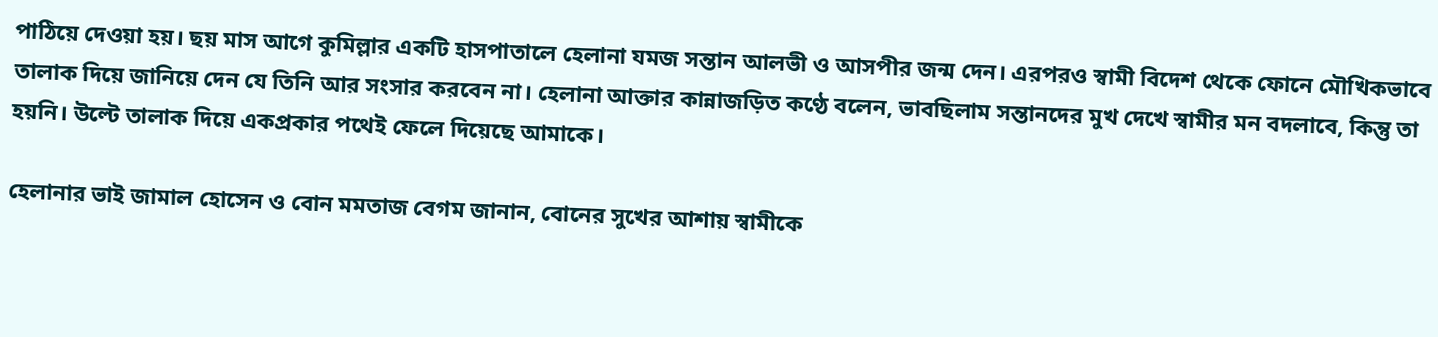পাঠিয়ে দেওয়া হয়। ছয় মাস আগে কুমিল্লার একটি হাসপাতালে হেলানা যমজ সন্তান আলভী ও আসপীর জন্ম দেন। এরপরও স্বামী বিদেশ থেকে ফোনে মৌখিকভাবে তালাক দিয়ে জানিয়ে দেন যে তিনি আর সংসার করবেন না। হেলানা আক্তার কান্নাজড়িত কণ্ঠে বলেন, ভাবছিলাম সন্তানদের মুখ দেখে স্বামীর মন বদলাবে, কিন্তু তা হয়নি। উল্টে তালাক দিয়ে একপ্রকার পথেই ফেলে দিয়েছে আমাকে।

হেলানার ভাই জামাল হোসেন ও বোন মমতাজ বেগম জানান, বোনের সুখের আশায় স্বামীকে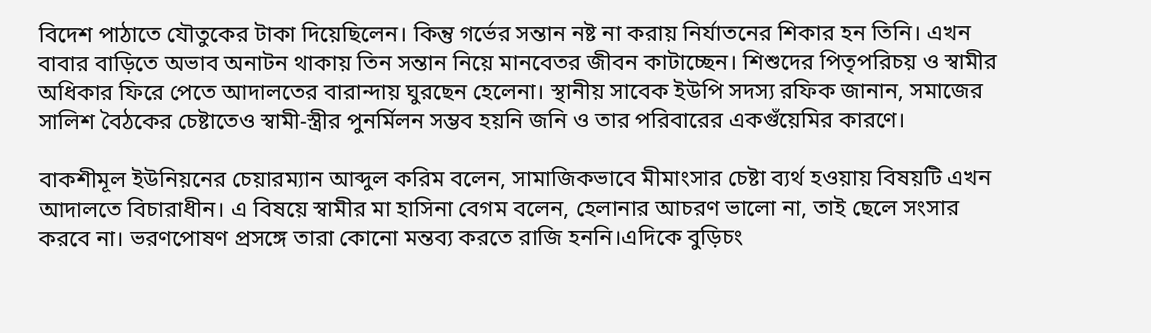বিদেশ পাঠাতে যৌতুকের টাকা দিয়েছিলেন। কিন্তু গর্ভের সন্তান নষ্ট না করায় নির্যাতনের শিকার হন তিনি। এখন বাবার বাড়িতে অভাব অনাটন থাকায় তিন সন্তান নিয়ে মানবেতর জীবন কাটাচ্ছেন। শিশুদের পিতৃপরিচয় ও স্বামীর অধিকার ফিরে পেতে আদালতের বারান্দায় ঘুরছেন হেলেনা। স্থানীয় সাবেক ইউপি সদস্য রফিক জানান, সমাজের সালিশ বৈঠকের চেষ্টাতেও স্বামী-স্ত্রীর পুনর্মিলন সম্ভব হয়নি জনি ও তার পরিবারের একগুঁয়েমির কারণে।

বাকশীমূল ইউনিয়নের চেয়ারম্যান আব্দুল করিম বলেন, সামাজিকভাবে মীমাংসার চেষ্টা ব্যর্থ হওয়ায় বিষয়টি এখন আদালতে বিচারাধীন। এ বিষয়ে স্বামীর মা হাসিনা বেগম বলেন, হেলানার আচরণ ভালো না, তাই ছেলে সংসার করবে না। ভরণপোষণ প্রসঙ্গে তারা কোনো মন্তব্য করতে রাজি হননি।এদিকে বুড়িচং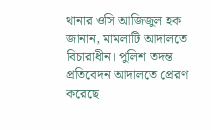থানার ওসি আজিজুল হক জানান, মামলাটি আদালতে বিচারাধীন। পুলিশ তদন্ত প্রতিবেদন আদালতে প্রেরণ করেছে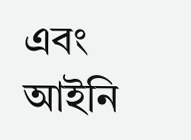এবং আইনি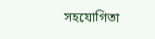সহযোগিতা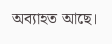অব্যাহত আছে।